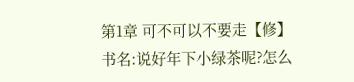第1章 可不可以不要走【修】
书名:说好年下小绿茶呢?怎么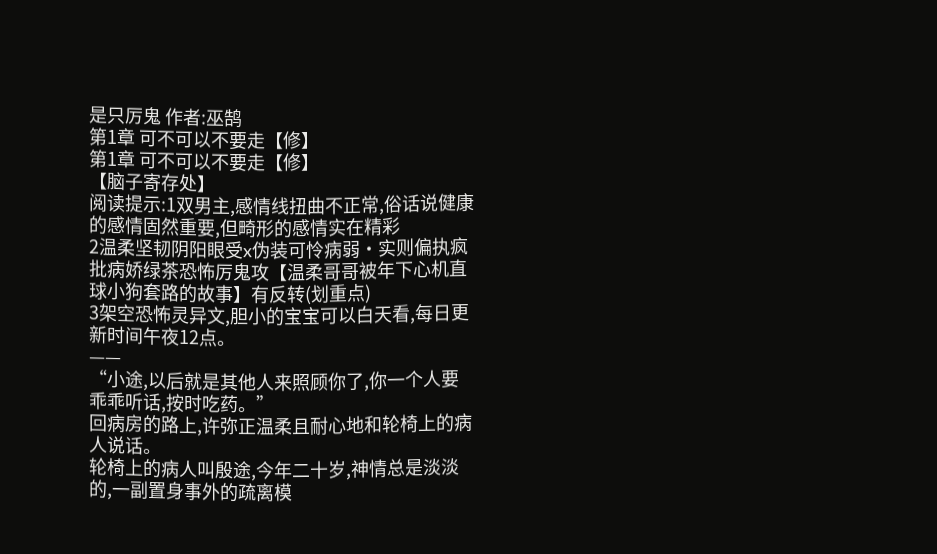是只厉鬼 作者:巫鹄
第1章 可不可以不要走【修】
第1章 可不可以不要走【修】
【脑子寄存处】
阅读提示:1双男主,感情线扭曲不正常,俗话说健康的感情固然重要,但畸形的感情实在精彩
2温柔坚韧阴阳眼受x伪装可怜病弱·实则偏执疯批病娇绿茶恐怖厉鬼攻【温柔哥哥被年下心机直球小狗套路的故事】有反转(划重点)
3架空恐怖灵异文,胆小的宝宝可以白天看,每日更新时间午夜12点。
——
“小途,以后就是其他人来照顾你了,你一个人要乖乖听话,按时吃药。”
回病房的路上,许弥正温柔且耐心地和轮椅上的病人说话。
轮椅上的病人叫殷途,今年二十岁,神情总是淡淡的,一副置身事外的疏离模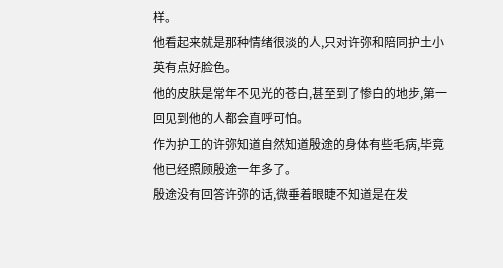样。
他看起来就是那种情绪很淡的人,只对许弥和陪同护土小英有点好脸色。
他的皮肤是常年不见光的苍白,甚至到了惨白的地步,第一回见到他的人都会直呼可怕。
作为护工的许弥知道自然知道殷途的身体有些毛病,毕竟他已经照顾殷途一年多了。
殷途没有回答许弥的话,微垂着眼睫不知道是在发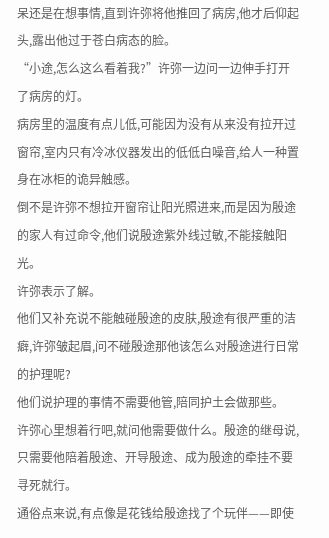呆还是在想事情,直到许弥将他推回了病房,他才后仰起头,露出他过于苍白病态的脸。
“小途,怎么这么看着我?”许弥一边问一边伸手打开了病房的灯。
病房里的温度有点儿低,可能因为没有从来没有拉开过窗帘,室内只有冷冰仪器发出的低低白噪音,给人一种置身在冰柜的诡异触感。
倒不是许弥不想拉开窗帘让阳光照进来,而是因为殷途的家人有过命令,他们说殷途紫外线过敏,不能接触阳光。
许弥表示了解。
他们又补充说不能触碰殷途的皮肤,殷途有很严重的洁癖,许弥皱起眉,问不碰殷途那他该怎么对殷途进行日常的护理呢?
他们说护理的事情不需要他管,陪同护土会做那些。
许弥心里想着行吧,就问他需要做什么。殷途的继母说,只需要他陪着殷途、开导殷途、成为殷途的牵挂不要寻死就行。
通俗点来说,有点像是花钱给殷途找了个玩伴——即使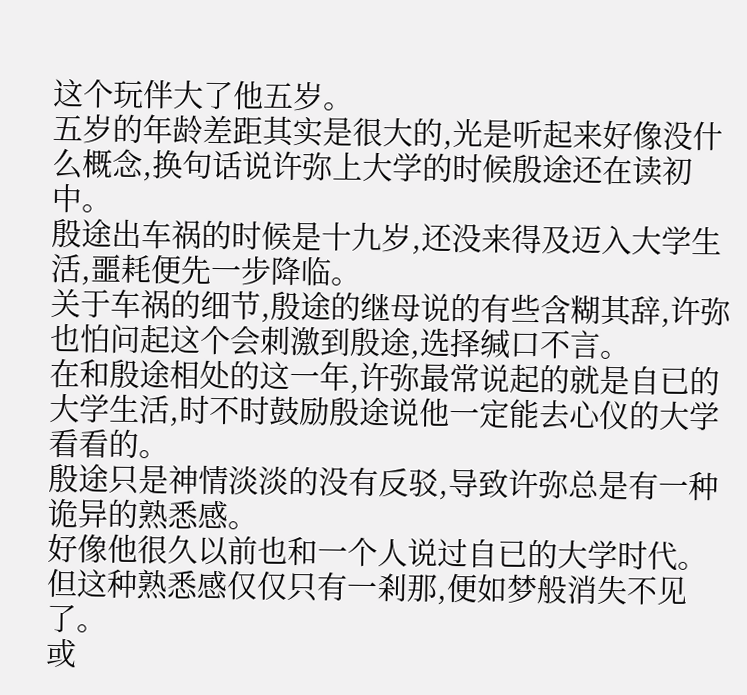这个玩伴大了他五岁。
五岁的年龄差距其实是很大的,光是听起来好像没什么概念,换句话说许弥上大学的时候殷途还在读初中。
殷途出车祸的时候是十九岁,还没来得及迈入大学生活,噩耗便先一步降临。
关于车祸的细节,殷途的继母说的有些含糊其辞,许弥也怕问起这个会刺激到殷途,选择缄口不言。
在和殷途相处的这一年,许弥最常说起的就是自已的大学生活,时不时鼓励殷途说他一定能去心仪的大学看看的。
殷途只是神情淡淡的没有反驳,导致许弥总是有一种诡异的熟悉感。
好像他很久以前也和一个人说过自已的大学时代。
但这种熟悉感仅仅只有一剎那,便如梦般消失不见了。
或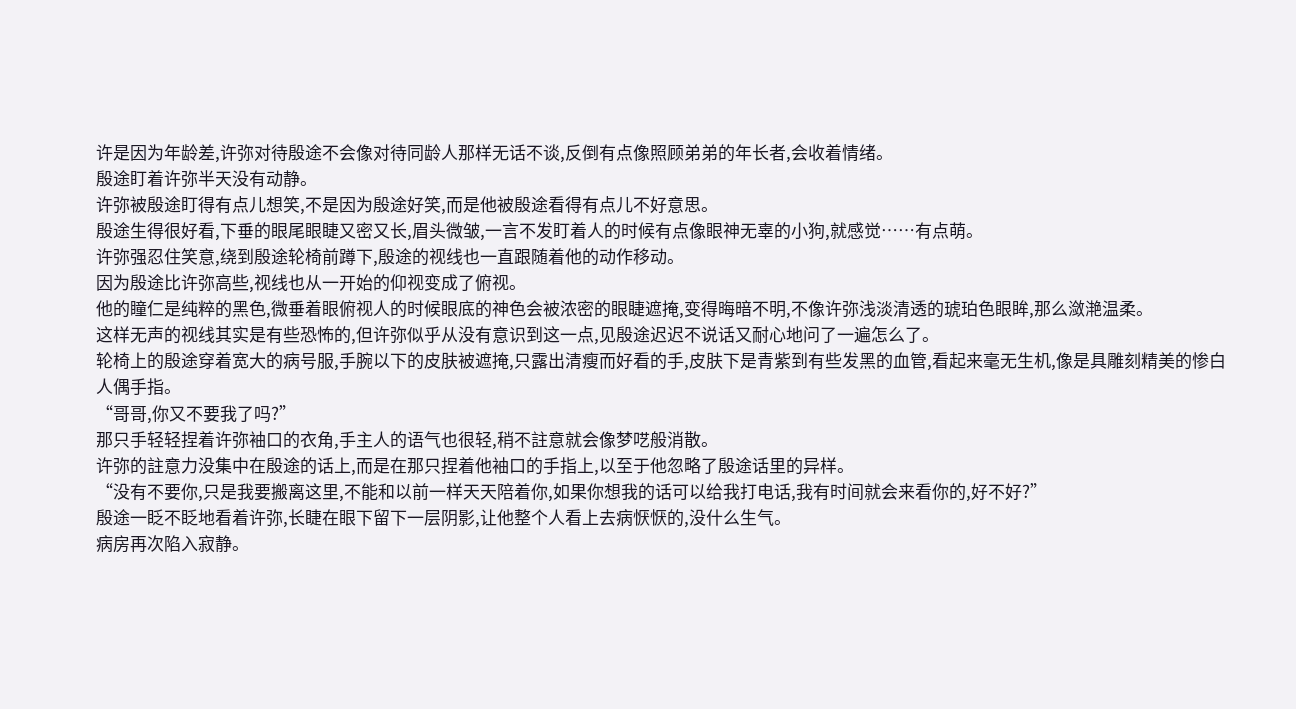许是因为年龄差,许弥对待殷途不会像对待同龄人那样无话不谈,反倒有点像照顾弟弟的年长者,会收着情绪。
殷途盯着许弥半天没有动静。
许弥被殷途盯得有点儿想笑,不是因为殷途好笑,而是他被殷途看得有点儿不好意思。
殷途生得很好看,下垂的眼尾眼睫又密又长,眉头微皱,一言不发盯着人的时候有点像眼神无辜的小狗,就感觉……有点萌。
许弥强忍住笑意,绕到殷途轮椅前蹲下,殷途的视线也一直跟随着他的动作移动。
因为殷途比许弥高些,视线也从一开始的仰视变成了俯视。
他的瞳仁是纯粹的黑色,微垂着眼俯视人的时候眼底的神色会被浓密的眼睫遮掩,变得晦暗不明,不像许弥浅淡清透的琥珀色眼眸,那么潋滟温柔。
这样无声的视线其实是有些恐怖的,但许弥似乎从没有意识到这一点,见殷途迟迟不说话又耐心地问了一遍怎么了。
轮椅上的殷途穿着宽大的病号服,手腕以下的皮肤被遮掩,只露出清瘦而好看的手,皮肤下是青紫到有些发黑的血管,看起来毫无生机,像是具雕刻精美的惨白人偶手指。
“哥哥,你又不要我了吗?”
那只手轻轻捏着许弥袖口的衣角,手主人的语气也很轻,稍不註意就会像梦呓般消散。
许弥的註意力没集中在殷途的话上,而是在那只捏着他袖口的手指上,以至于他忽略了殷途话里的异样。
“没有不要你,只是我要搬离这里,不能和以前一样天天陪着你,如果你想我的话可以给我打电话,我有时间就会来看你的,好不好?”
殷途一眨不眨地看着许弥,长睫在眼下留下一层阴影,让他整个人看上去病恹恹的,没什么生气。
病房再次陷入寂静。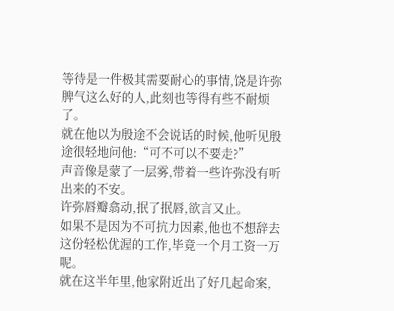等待是一件极其需要耐心的事情,饶是许弥脾气这么好的人,此刻也等得有些不耐烦了。
就在他以为殷途不会说话的时候,他听见殷途很轻地问他:“可不可以不要走?”
声音像是蒙了一层雾,带着一些许弥没有听出来的不安。
许弥唇瓣翕动,抿了抿唇,欲言又止。
如果不是因为不可抗力因素,他也不想辞去这份轻松优渥的工作,毕竟一个月工资一万呢。
就在这半年里,他家附近出了好几起命案,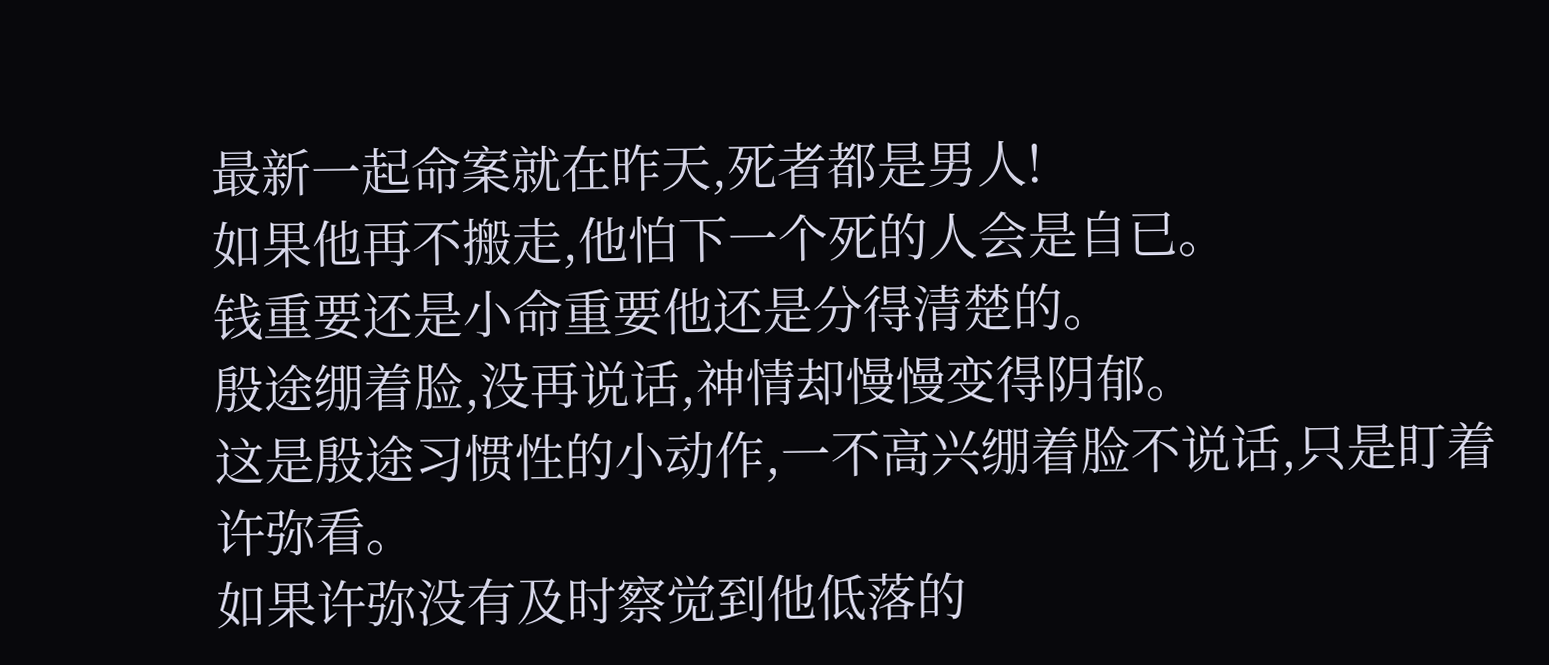最新一起命案就在昨天,死者都是男人!
如果他再不搬走,他怕下一个死的人会是自已。
钱重要还是小命重要他还是分得清楚的。
殷途绷着脸,没再说话,神情却慢慢变得阴郁。
这是殷途习惯性的小动作,一不高兴绷着脸不说话,只是盯着许弥看。
如果许弥没有及时察觉到他低落的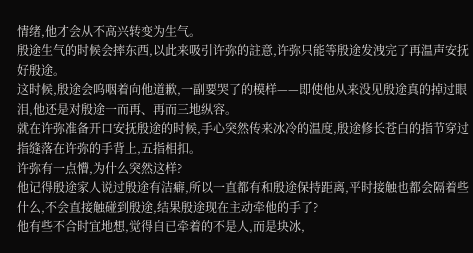情绪,他才会从不高兴转变为生气。
殷途生气的时候会摔东西,以此来吸引许弥的註意,许弥只能等殷途发洩完了再温声安抚好殷途。
这时候,殷途会呜咽着向他道歉,一副要哭了的模样——即使他从来没见殷途真的掉过眼泪,他还是对殷途一而再、再而三地纵容。
就在许弥准备开口安抚殷途的时候,手心突然传来冰冷的温度,殷途修长苍白的指节穿过指缝落在许弥的手背上,五指相扣。
许弥有一点懵,为什么突然这样?
他记得殷途家人说过殷途有洁癖,所以一直都有和殷途保持距离,平时接触也都会隔着些什么,不会直接触碰到殷途,结果殷途现在主动牵他的手了?
他有些不合时宜地想,觉得自已牵着的不是人,而是块冰,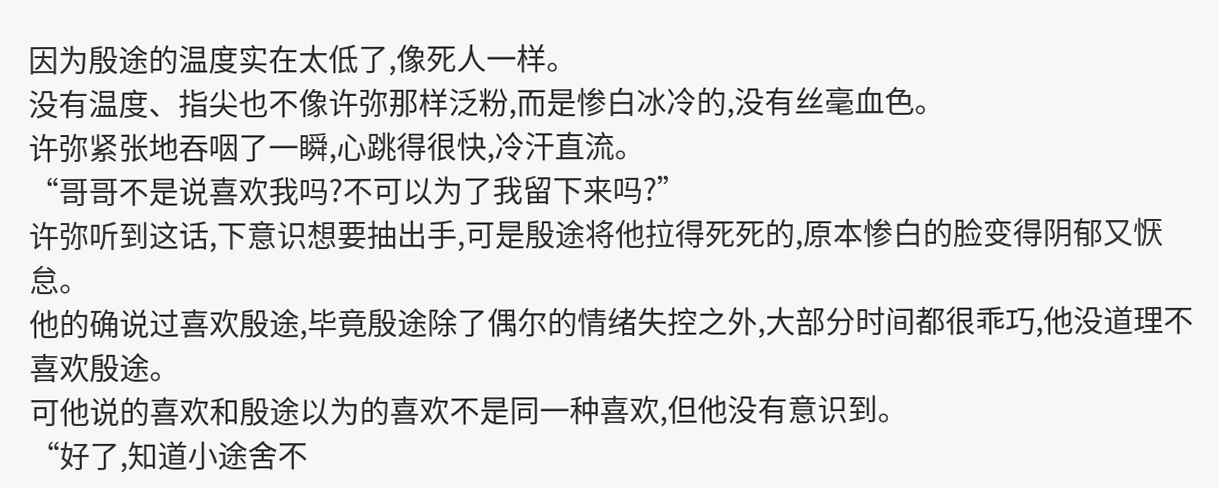因为殷途的温度实在太低了,像死人一样。
没有温度、指尖也不像许弥那样泛粉,而是惨白冰冷的,没有丝毫血色。
许弥紧张地吞咽了一瞬,心跳得很快,冷汗直流。
“哥哥不是说喜欢我吗?不可以为了我留下来吗?”
许弥听到这话,下意识想要抽出手,可是殷途将他拉得死死的,原本惨白的脸变得阴郁又恹怠。
他的确说过喜欢殷途,毕竟殷途除了偶尔的情绪失控之外,大部分时间都很乖巧,他没道理不喜欢殷途。
可他说的喜欢和殷途以为的喜欢不是同一种喜欢,但他没有意识到。
“好了,知道小途舍不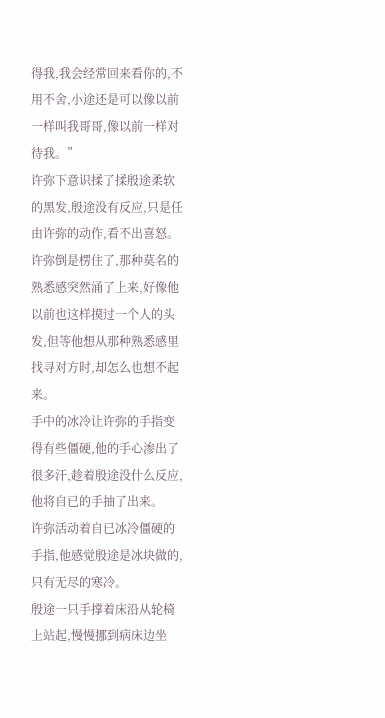得我,我会经常回来看你的,不用不舍,小途还是可以像以前一样叫我哥哥,像以前一样对待我。”
许弥下意识揉了揉殷途柔软的黑发,殷途没有反应,只是任由许弥的动作,看不出喜怒。
许弥倒是楞住了,那种莫名的熟悉感突然涌了上来,好像他以前也这样摸过一个人的头发,但等他想从那种熟悉感里找寻对方时,却怎么也想不起来。
手中的冰冷让许弥的手指变得有些僵硬,他的手心渗出了很多汗,趁着殷途没什么反应,他将自已的手抽了出来。
许弥活动着自已冰冷僵硬的手指,他感觉殷途是冰块做的,只有无尽的寒冷。
殷途一只手撑着床沿从轮椅上站起,慢慢挪到病床边坐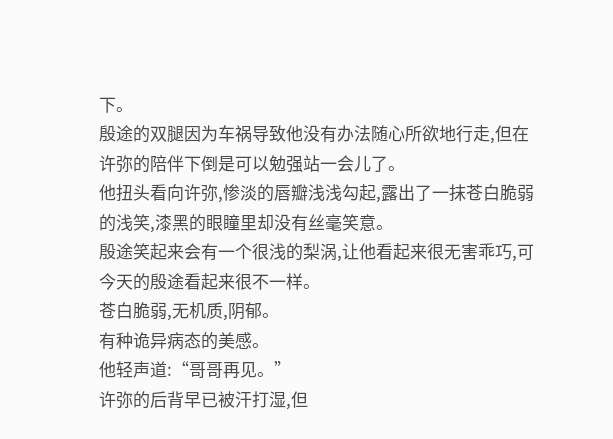下。
殷途的双腿因为车祸导致他没有办法随心所欲地行走,但在许弥的陪伴下倒是可以勉强站一会儿了。
他扭头看向许弥,惨淡的唇瓣浅浅勾起,露出了一抹苍白脆弱的浅笑,漆黑的眼瞳里却没有丝毫笑意。
殷途笑起来会有一个很浅的梨涡,让他看起来很无害乖巧,可今天的殷途看起来很不一样。
苍白脆弱,无机质,阴郁。
有种诡异病态的美感。
他轻声道:“哥哥再见。”
许弥的后背早已被汗打湿,但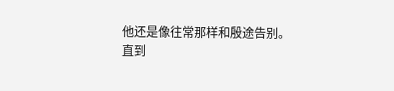他还是像往常那样和殷途告别。
直到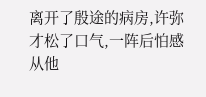离开了殷途的病房,许弥才松了口气,一阵后怕感从他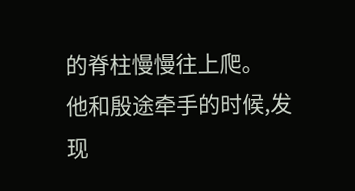的脊柱慢慢往上爬。
他和殷途牵手的时候,发现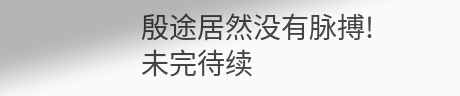殷途居然没有脉搏!
未完待续